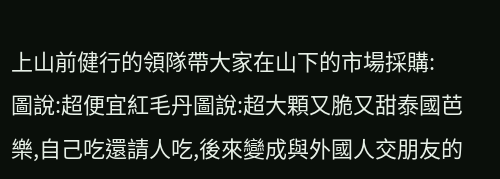上山前健行的領隊帶大家在山下的市場採購:
圖說:超便宜紅毛丹圖說:超大顆又脆又甜泰國芭樂,自己吃還請人吃,後來變成與外國人交朋友的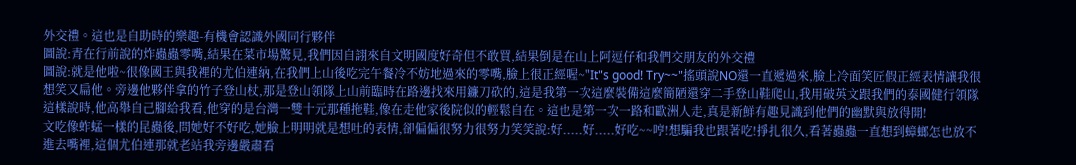外交禮。這也是自助時的樂趣-有機會認識外國同行夥伴
圖說:青在行前說的炸蟲蟲零嘴,結果在菜市場驚見,我們因自詡來自文明國度好奇但不敢買,結果倒是在山上阿逗仔和我們交朋友的外交禮
圖說:就是他啦~很像國王與我裡的尤伯連納,在我們上山後吃完午餐冷不妨地過來的零嘴,臉上很正經喔~"It"s good! Try~~"搖頭說NO還一直遞過來,臉上冷面笑匠假正經表情讓我很想笑又扁他。旁邊他夥伴拿的竹子登山杖,那是登山領隊上山前臨時在路邊找來用鐮刀砍的,這是我第一次這麼裝備這麼簡陋還穿二手登山鞋爬山,我用破英文跟我們的泰國健行領隊這樣說時,他高舉自己腳給我看,他穿的是台灣一雙十元那種拖鞋,像在走他家後院似的輕鬆自在。這也是第一次一路和歐洲人走,真是新鮮有趣見識到他們的幽默與放得開!
文吃像蚱蜢一樣的昆蟲後,問她好不好吃,她臉上明明就是想吐的表情,卻偏偏很努力很努力笑笑說:好.....好.....好吃~~哼!想騙我也跟著吃!掙扎很久,看著蟲蟲一直想到蟑螂怎也放不進去嘴裡,這個尤伯連那就老站我旁邊嚴肅看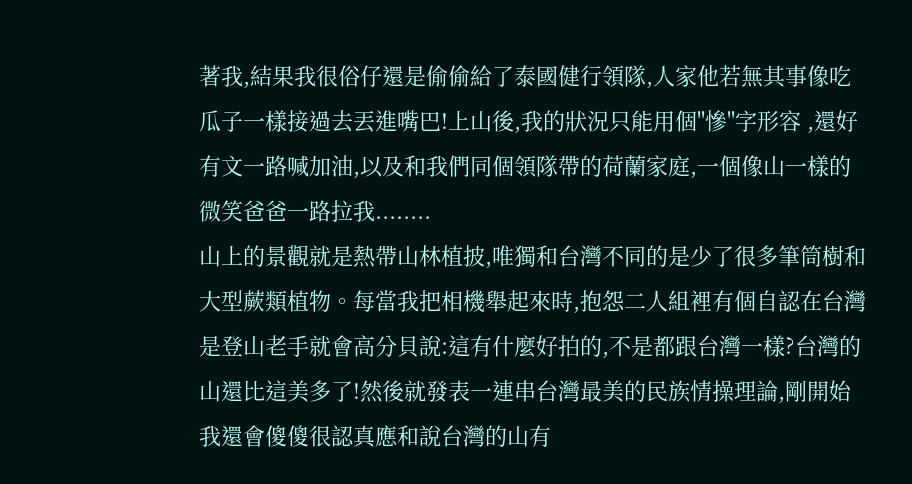著我,結果我很俗仔還是偷偷給了泰國健行領隊,人家他若無其事像吃瓜子一樣接過去丟進嘴巴!上山後,我的狀況只能用個"慘"字形容 ,還好有文一路喊加油,以及和我們同個領隊帶的荷蘭家庭,一個像山一樣的微笑爸爸一路拉我........
山上的景觀就是熱帶山林植披,唯獨和台灣不同的是少了很多筆筒樹和大型蕨類植物。每當我把相機舉起來時,抱怨二人組裡有個自認在台灣是登山老手就會高分貝說:這有什麼好拍的,不是都跟台灣一樣?台灣的山還比這美多了!然後就發表一連串台灣最美的民族情操理論,剛開始我還會傻傻很認真應和說台灣的山有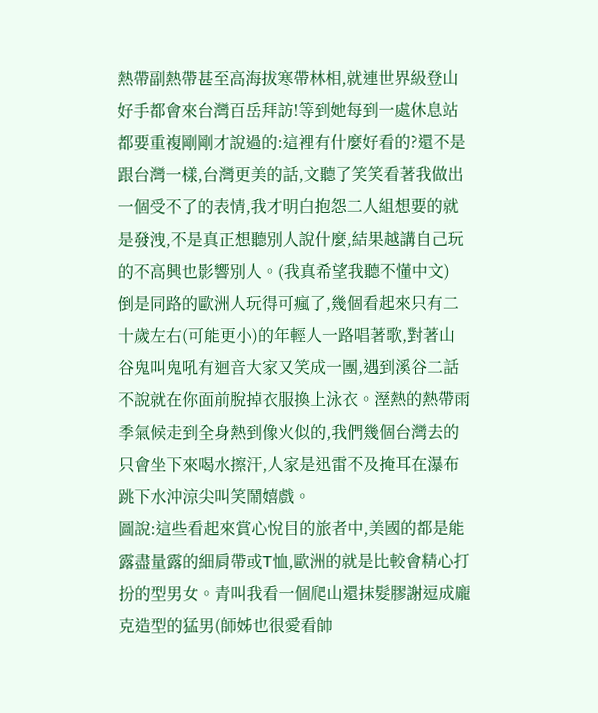熱帶副熱帶甚至高海拔寒帶林相,就連世界級登山好手都會來台灣百岳拜訪!等到她每到一處休息站都要重複剛剛才說過的:這裡有什麼好看的?還不是跟台灣一樣,台灣更美的話,文聽了笑笑看著我做出一個受不了的表情,我才明白抱怨二人組想要的就是發洩,不是真正想聽別人說什麼,結果越講自己玩的不高興也影響別人。(我真希望我聽不懂中文)
倒是同路的歐洲人玩得可瘋了,幾個看起來只有二十歲左右(可能更小)的年輕人一路唱著歌,對著山谷鬼叫鬼吼有迴音大家又笑成一團,遇到溪谷二話不說就在你面前脫掉衣服換上泳衣。溼熱的熱帶雨季氣候走到全身熱到像火似的,我們幾個台灣去的只會坐下來喝水擦汗,人家是迅雷不及掩耳在瀑布跳下水沖涼尖叫笑鬧嬉戲。
圖說:這些看起來賞心悅目的旅者中,美國的都是能露盡量露的細肩帶或T恤,歐洲的就是比較會精心打扮的型男女。青叫我看一個爬山還抹髮膠謝逗成龐克造型的猛男(師姊也很愛看帥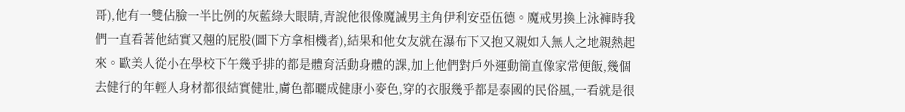哥),他有一雙佔臉一半比例的灰藍綠大眼睛,青說他很像魔誡男主角伊利安亞伍德。魔戒男換上泳褲時我們一直看著他結實又翹的屁股(圖下方拿相機者),結果和他女友就在瀑布下又抱又親如入無人之地親熱起來。歐美人從小在學校下午幾乎排的都是體育活動身體的課,加上他們對戶外運動簡直像家常便飯,幾個去健行的年輕人身材都很結實健壯,膚色都曬成健康小麥色,穿的衣服幾乎都是泰國的民俗風,一看就是很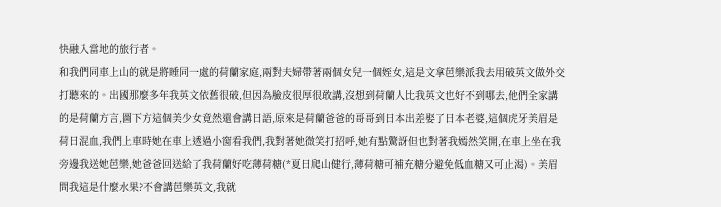快融入當地的旅行者。
和我們同車上山的就是將睡同一處的荷蘭家庭,兩對夫婦帶著兩個女兒一個姪女,這是文拿芭樂派我去用破英文做外交打聽來的。出國那麼多年我英文依舊很破,但因為臉皮很厚很敢講,沒想到荷蘭人比我英文也好不到哪去,他們全家講的是荷蘭方言,圖下方這個美少女竟然還會講日語,原來是荷蘭爸爸的哥哥到日本出差娶了日本老婆,這個虎牙美眉是荷日混血,我們上車時她在車上透過小窗看我們,我對著她微笑打招呼,她有點驚訝但也對著我嫣然笑開,在車上坐在我旁邊我送她芭樂,她爸爸回送給了我荷蘭好吃薄荷糖(*夏日爬山健行,薄荷糖可補充糖分避免低血糖又可止渴)。美眉問我這是什麼水果?不會講芭樂英文,我就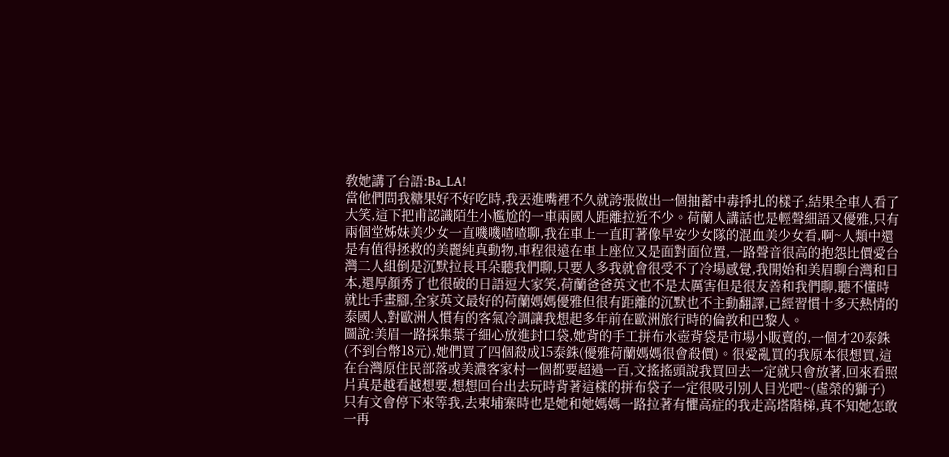敎她講了台語:Ba_LA!
當他們問我糖果好不好吃時,我丟進嘴裡不久就誇張做出一個抽蓄中毒掙扎的樣子,結果全車人看了大笑,這下把甫認識陌生小尷尬的一車兩國人距離拉近不少。荷蘭人講話也是輕聲細語又優雅,只有兩個堂姊妹美少女一直嘰嘰喳喳聊,我在車上一直盯著像早安少女隊的混血美少女看,啊~人類中還是有值得拯救的美麗純真動物,車程很遠在車上座位又是面對面位置,一路聲音很高的抱怨比價愛台灣二人組倒是沉默拉長耳朵聽我們聊,只要人多我就會很受不了冷場感覺,我開始和美眉聊台灣和日本,還厚顏秀了也很破的日語逗大家笑,荷蘭爸爸英文也不是太厲害但是很友善和我們聊,聽不懂時就比手畫腳,全家英文最好的荷蘭媽媽優雅但很有距離的沉默也不主動翻譯,已經習慣十多天熱情的泰國人,對歐洲人慣有的客氣冷調讓我想起多年前在歐洲旅行時的倫敦和巴黎人。
圖說:美眉一路採集葉子細心放進封口袋,她背的手工拼布水壺背袋是市場小販賣的,一個才20泰銖(不到台幣18元),她們買了四個殺成15泰銖(優雅荷蘭媽媽很會殺價)。很愛亂買的我原本很想買,這在台灣原住民部落或美濃客家村一個都要超過一百,文搖搖頭說我買回去一定就只會放著,回來看照片真是越看越想要,想想回台出去玩時背著這樣的拼布袋子一定很吸引別人目光吧~(虛榮的獅子)
只有文會停下來等我,去柬埔寨時也是她和她媽媽一路拉著有懼高症的我走高塔階梯,真不知她怎敢一再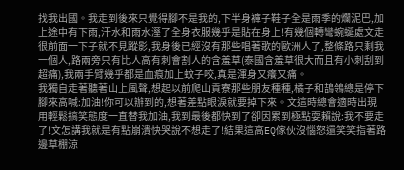找我出國。我走到後來只覺得腳不是我的,下半身褲子鞋子全是雨季的爛泥巴,加上途中有下雨,汗水和雨水溼了全身衣服幾乎是貼在身上!有幾個轉彎蜿蜒處文走很前面一下子就不見蹤影,我身後已經沒有那些唱著歌的歐洲人了,整條路只剩我一個人,路兩旁只有比人高有刺會割人的含羞草(泰國含羞草很大而且有小刺刮到超痛),我兩手臂幾乎都是血痕加上蚊子咬,真是渾身又癢又痛。
我獨自走著聽著山上風聲,想起以前爬山貢寮那些朋友種種,橘子和鴶鴒總是停下腳來高喊:加油!你可以辦到的,想著差點眼淚就要掉下來。文這時總會適時出現用輕鬆搞笑態度一直替我加油,我到最後都快到了卻因累到極點耍賴說:我不要走了!文怎講我就是有點崩潰快哭說不想走了!結果這高EQ傢伙沒惱怒還笑笑指著路邊草棚涼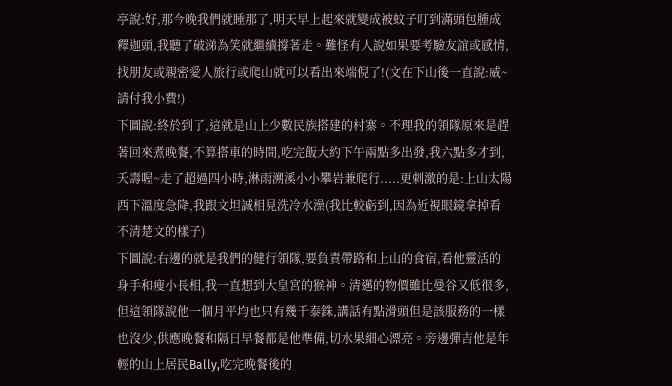亭說:好,那今晚我們就睡那了,明天早上起來就變成被蚊子叮到滿頭包腫成釋迦頭,我聽了破涕為笑就繼續撐著走。難怪有人說如果要考驗友誼或感情,找朋友或親密愛人旅行或爬山就可以看出來端倪了!(文在下山後一直說:威~請付我小費!)
下圖說:終於到了,這就是山上少數民族搭建的村寨。不理我的領隊原來是趕著回來煮晚餐,不算搭車的時間,吃完飯大約下午兩點多出發,我六點多才到,夭壽喔~走了超過四小時,淋雨溯溪小小攀岩兼爬行.....更刺激的是:上山太陽西下溫度急降,我跟文坦誠相見洗冷水澡(我比較虧到,因為近視眼鏡拿掉看不清楚文的樣子)
下圖說:右邊的就是我們的健行領隊,要負責帶路和上山的食宿,看他靈活的身手和瘦小長相,我一直想到大皇宮的猴神。清邁的物價雖比曼谷又低很多,但這領隊說他一個月平均也只有幾千泰銖,講話有點滑頭但是該服務的一樣也沒少,供應晚餐和隔日早餐都是他準備,切水果細心漂亮。旁邊彈吉他是年輕的山上居民Bally,吃完晚餐後的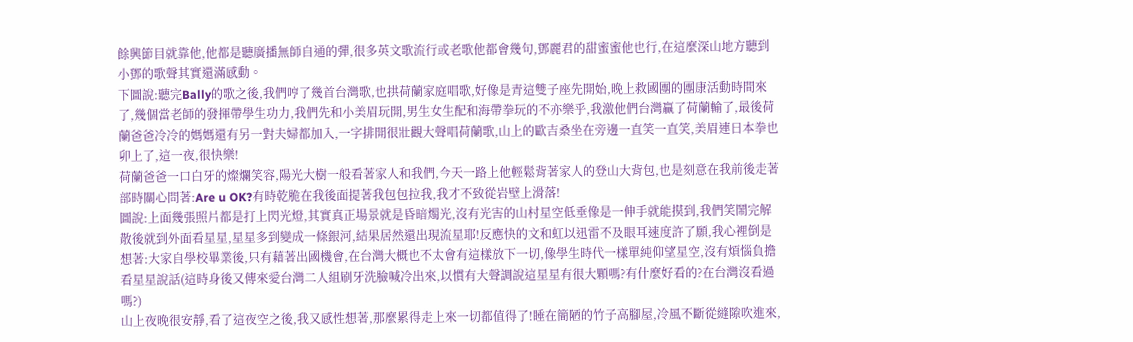餘興節目就靠他,他都是聽廣播無師自通的彈,很多英文歌流行或老歌他都會幾句,鄧麗君的甜蜜蜜他也行,在這麼深山地方聽到小鄧的歌聲其實還滿感動。
下圖說:聽完Bally的歌之後,我們哼了幾首台灣歌,也拱荷蘭家庭唱歌,好像是青這雙子座先開始,晚上救國團的團康活動時間來了,幾個當老師的發揮帶學生功力,我們先和小美眉玩開,男生女生配和海帶拳玩的不亦樂乎,我激他們台灣贏了荷蘭輸了,最後荷蘭爸爸冷冷的媽媽還有另一對夫婦都加入,一字排開很壯觀大聲唱荷蘭歌,山上的歐吉桑坐在旁邊一直笑一直笑,美眉連日本拳也卯上了,這一夜,很快樂!
荷蘭爸爸一口白牙的燦爛笑容,陽光大樹一般看著家人和我們,今天一路上他輕鬆背著家人的登山大背包,也是刻意在我前後走著部時關心問著:Are u OK?有時乾脆在我後面提著我包包拉我,我才不致從岩壁上滑落!
圖說:上面幾張照片都是打上閃光燈,其實真正場景就是昏暗燭光,沒有光害的山村星空低垂像是一伸手就能摸到,我們笑鬧完解散後就到外面看星星,星星多到變成一條銀河,結果居然還出現流星耶!反應快的文和虹以迅雷不及眼耳速度許了願,我心裡倒是想著:大家自學校畢業後,只有藉著出國機會,在台灣大概也不太會有這樣放下一切,像學生時代一樣單純仰望星空,沒有煩惱負擔看星星說話(這時身後又傳來愛台灣二人組刷牙洗臉喊冷出來,以慣有大聲調說這星星有很大顆嗎?有什麼好看的?在台灣沒看過嗎?)
山上夜晚很安靜,看了這夜空之後,我又感性想著,那麼累得走上來一切都值得了!睡在簡陋的竹子高腳屋,冷風不斷從縫隙吹進來,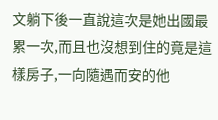文躺下後一直說這次是她出國最累一次,而且也沒想到住的竟是這樣房子,一向隨遇而安的他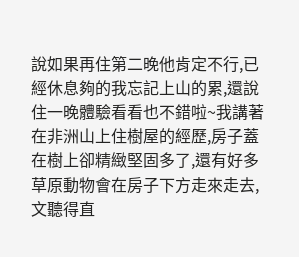說如果再住第二晚他肯定不行,已經休息夠的我忘記上山的累,還說住一晚體驗看看也不錯啦~我講著在非洲山上住樹屋的經歷,房子蓋在樹上卻精緻堅固多了,還有好多草原動物會在房子下方走來走去,文聽得直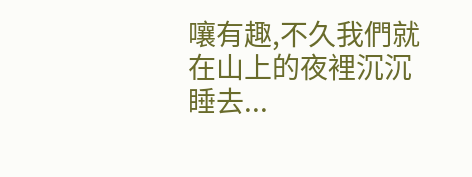嚷有趣,不久我們就在山上的夜裡沉沉睡去...